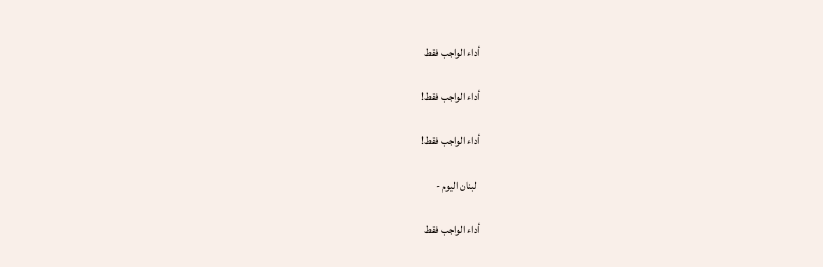أداء الواجب فقط

أداء الواجب فقط!

أداء الواجب فقط!

 لبنان اليوم -

أداء الواجب فقط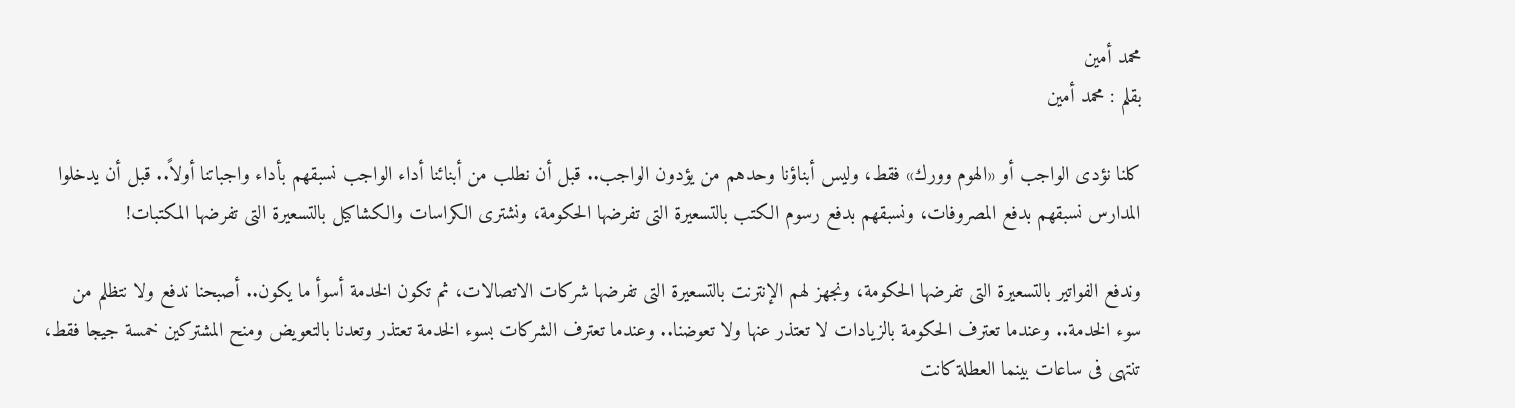محمد أمين
بقلم : محمد أمين

كلنا نؤدى الواجب أو «الهوم وورك» فقط، وليس أبناؤنا وحدهم من يؤدون الواجب.. قبل أن نطلب من أبنائنا أداء الواجب نسبقهم بأداء واجباتنا أولاً.. قبل أن يدخلوا المدارس نسبقهم بدفع المصروفات، ونسبقهم بدفع رسوم الكتب بالتسعيرة التى تفرضها الحكومة، ونشترى الكراسات والكشاكيل بالتسعيرة التى تفرضها المكتبات!

وندفع الفواتير بالتسعيرة التى تفرضها الحكومة، ونجهز لهم الإنترنت بالتسعيرة التى تفرضها شركات الاتصالات، ثم تكون الخدمة أسوأ ما يكون.. أصبحنا ندفع ولا نتظلم من سوء الخدمة.. وعندما تعترف الحكومة بالزيادات لا تعتذر عنها ولا تعوضنا.. وعندما تعترف الشركات بسوء الخدمة تعتذر وتعدنا بالتعويض ومنح المشتركين خمسة جيجا فقط، تنتهى فى ساعات بينما العطلة كانت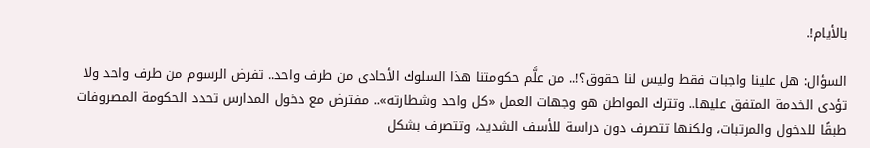بالأيام!.

السؤال: هل علينا واجبات فقط وليس لنا حقوق؟!.. من علَّم حكومتنا هذا السلوك الأحادى من طرف واحد.. تفرض الرسوم من طرف واحد ولا تؤدى الخدمة المتفق عليها.. وتترك المواطن هو وجهات العمل «كل واحد وشطارته».. مفترض مع دخول المدارس تحدد الحكومة المصروفات طبقًا للدخول والمرتبات، ولكنها تتصرف دون دراسة للأسف الشديد، وتتصرف بشكل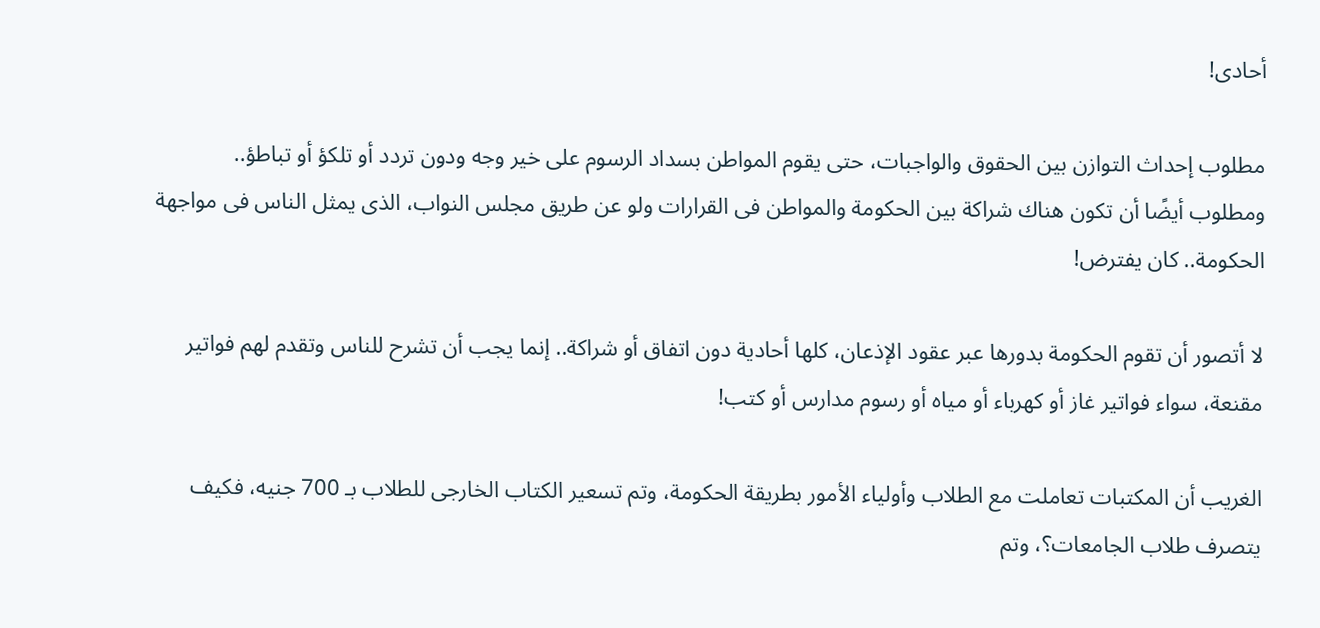أحادى!

مطلوب إحداث التوازن بين الحقوق والواجبات، حتى يقوم المواطن بسداد الرسوم على خير وجه ودون تردد أو تلكؤ أو تباطؤ.. ومطلوب أيضًا أن تكون هناك شراكة بين الحكومة والمواطن فى القرارات ولو عن طريق مجلس النواب، الذى يمثل الناس فى مواجهة الحكومة.. كان يفترض!

لا أتصور أن تقوم الحكومة بدورها عبر عقود الإذعان، كلها أحادية دون اتفاق أو شراكة.. إنما يجب أن تشرح للناس وتقدم لهم فواتير مقنعة، سواء فواتير غاز أو كهرباء أو مياه أو رسوم مدارس أو كتب!

الغريب أن المكتبات تعاملت مع الطلاب وأولياء الأمور بطريقة الحكومة، وتم تسعير الكتاب الخارجى للطلاب بـ 700 جنيه، فكيف يتصرف طلاب الجامعات؟، وتم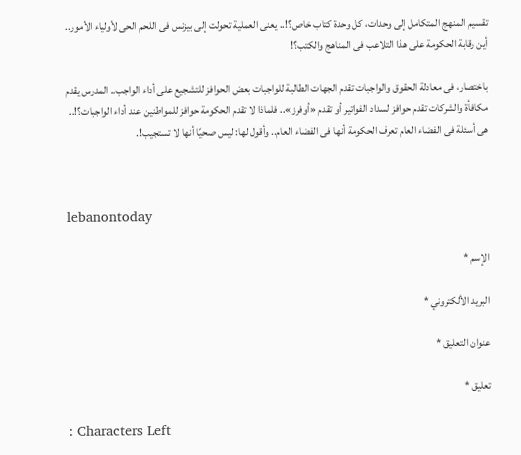تقسيم المنهج المتكامل إلى وحدات، كل وحدة كتاب خاص؟!.. يعنى العملية تحولت إلى بيزنس فى اللحم الحى لأولياء الأمور.. أين رقابة الحكومة على هذا التلاعب فى المناهج والكتب؟!

باختصار، فى معادلة الحقوق والواجبات تقدم الجهات الطالبة للواجبات بعض الحوافز للتشجيع على أداء الواجب.. المدرس يقدم مكافأة والشركات تقدم حوافز لسداد الفواتير أو تقدم «أوفرز».. فلماذا لا تقدم الحكومة حوافز للمواطنين عند أداء الواجبات؟!.. هى أسئلة فى الفضاء العام تعرف الحكومة أنها فى الفضاء العام.. وأقول لها: ليس صحيًا أنها لا تستجيب!.



lebanontoday

الإسم *

البريد الألكتروني *

عنوان التعليق *

تعليق *

: Characters Left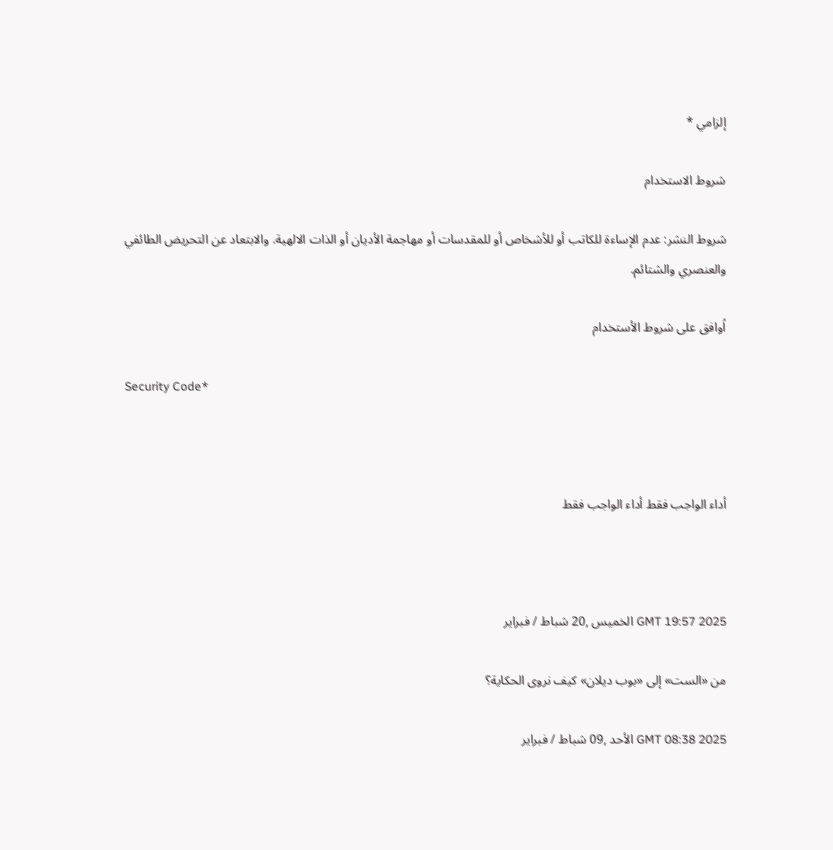إلزامي *

شروط الاستخدام

شروط النشر: عدم الإساءة للكاتب أو للأشخاص أو للمقدسات أو مهاجمة الأديان أو الذات الالهية. والابتعاد عن التحريض الطائفي والعنصري والشتائم.

اُوافق على شروط الأستخدام

Security Code*



أداء الواجب فقط أداء الواجب فقط



GMT 19:57 2025 الخميس ,20 شباط / فبراير

من «الست» إلى «بوب ديلان» كيف نروى الحكاية؟

GMT 08:38 2025 الأحد ,09 شباط / فبراير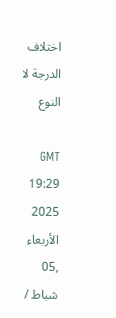اختلاف الدرجة لا النوع

GMT 19:29 2025 الأربعاء ,05 شباط /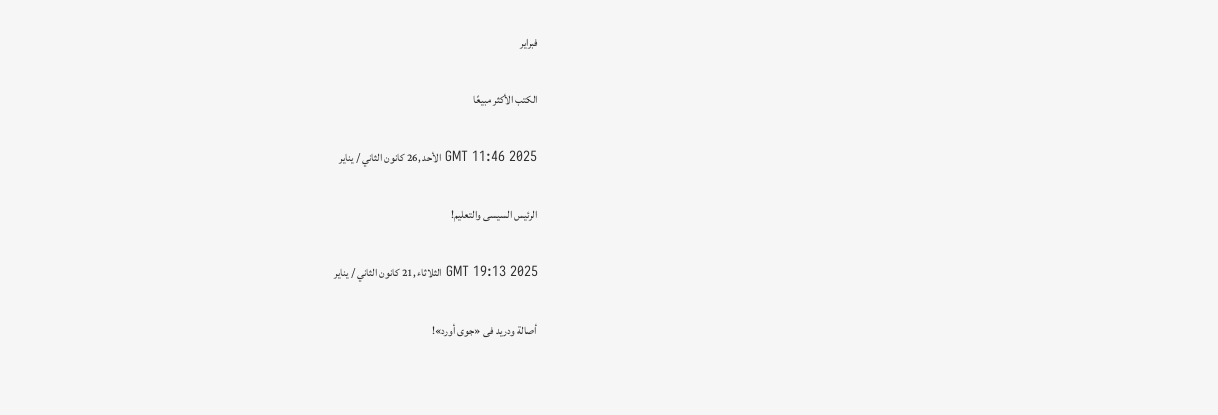فبراير

الكتب الأكثر مبيعًا

GMT 11:46 2025 الأحد ,26 كانون الثاني / يناير

الرئيس السيسى والتعليم!

GMT 19:13 2025 الثلاثاء ,21 كانون الثاني / يناير

أصالة ودريد فى «جوى أورد»!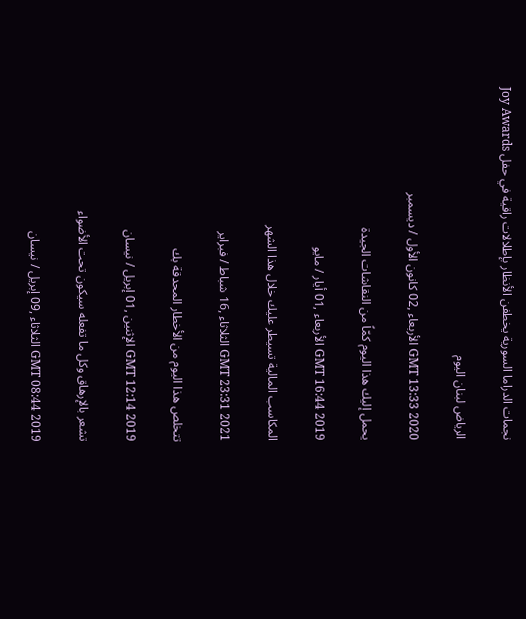نجمات الدراما السورية يخطفن الأنظار بإطلالات راقية في حفل Joy Awards

الرياض لبنان اليوم

GMT 13:33 2020 الأربعاء ,02 كانون الأول / ديسمبر

يحمل إليك هذا اليوم كمّاً من النقاشات الجيدة

GMT 16:44 2019 الأربعاء ,01 أيار / مايو

المكاسب المالية تسيطر عليك خلال هذا الشهر

GMT 23:31 2021 الثلاثاء ,16 شباط / فبراير

تتخلص هذا اليوم من الأخطار المحدقة بك

GMT 12:14 2019 الإثنين ,01 إبريل / نيسان

تشعر بالإرهاق وكل ما تفعله سيكون تحت الأضواء

GMT 08:44 2019 الثلاثاء ,09 إبريل / نيسان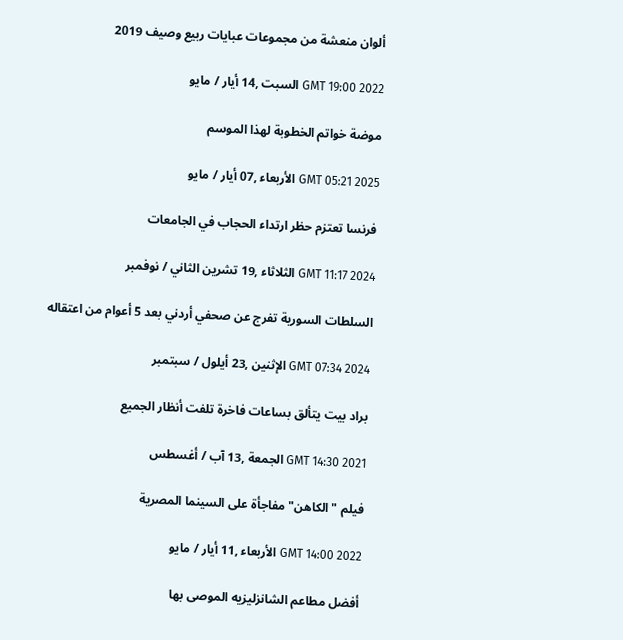ألوان منعشة من مجموعات عبايات ربيع وصيف 2019

GMT 19:00 2022 السبت ,14 أيار / مايو

موضة خواتم الخطوبة لهذا الموسم

GMT 05:21 2025 الأربعاء ,07 أيار / مايو

فرنسا تعتزم حظر ارتداء الحجاب في الجامعات

GMT 11:17 2024 الثلاثاء ,19 تشرين الثاني / نوفمبر

السلطات السورية تفرج عن صحفي أردني بعد 5 أعوام من اعتقاله

GMT 07:34 2024 الإثنين ,23 أيلول / سبتمبر

براد بيت يتألق بساعات فاخرة تلفت أنظار الجميع

GMT 14:30 2021 الجمعة ,13 آب / أغسطس

فيلم "الكاهن" مفاجأة على السينما المصرية

GMT 14:00 2022 الأربعاء ,11 أيار / مايو

أفضل مطاعم الشانزليزيه الموصى بها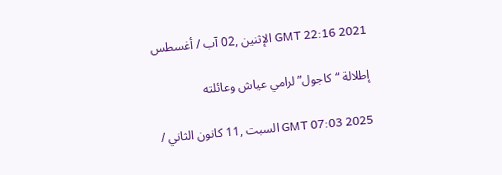GMT 22:16 2021 الإثنين ,02 آب / أغسطس

إطلالة “كاجول” لرامي عياش وعائلته

GMT 07:03 2025 السبت ,11 كانون الثاني /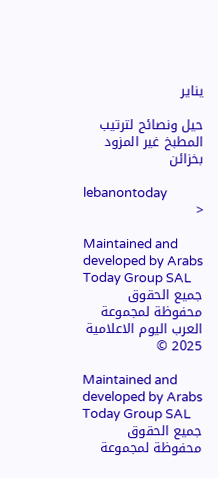يناير

حيل ونصائح لترتيب المطبخ غير المزود بخزائن

lebanontoday
<

Maintained and developed by Arabs Today Group SAL
جميع الحقوق محفوظة لمجموعة العرب اليوم الاعلامية 2025 ©

Maintained and developed by Arabs Today Group SAL
جميع الحقوق محفوظة لمجموعة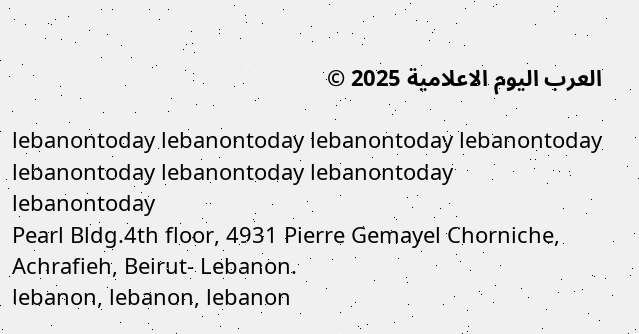العرب اليوم الاعلامية 2025 ©

lebanontoday lebanontoday lebanontoday lebanontoday
lebanontoday lebanontoday lebanontoday
lebanontoday
Pearl Bldg.4th floor, 4931 Pierre Gemayel Chorniche, Achrafieh, Beirut- Lebanon.
lebanon, lebanon, lebanon